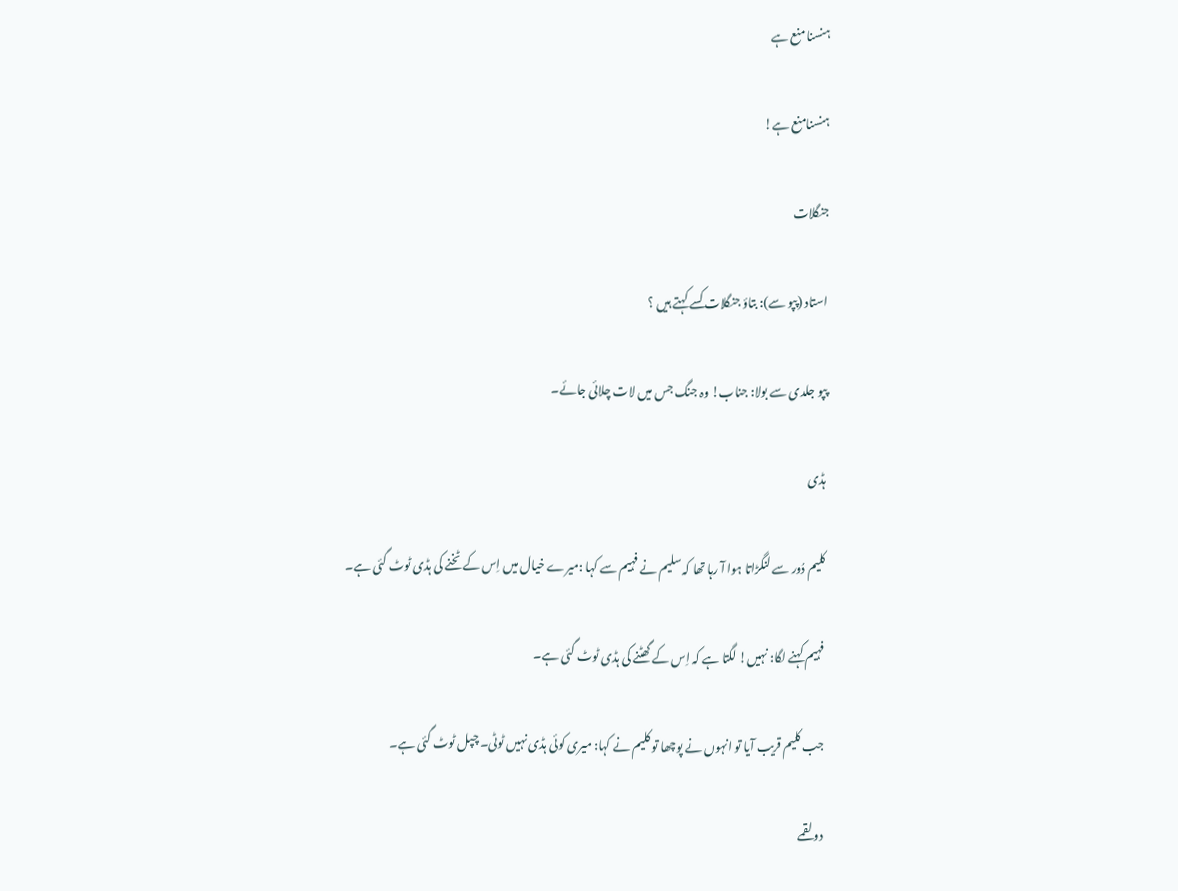ہنسنا منع ہے

ہنسنامنع ہے!

جنگلات

استاد (پپو سے): بتاؤ جنگلات کسے کہتے ہیں ؟

پپو جلدی سے بولا: جناب! وہ جنگ جس میں لات چلائی جائے۔

ہڈی

کلیم دُور سے لنگڑاتا ہوا آ رہا تھا کہ سلیم نے فہیم سے کہا :میرے خیال میں اِس کے ٹخنے کی ہڈی ٹوٹ گئی ہے۔

فہیم کہنے لگا: نہیں! لگتا ہے کہ اِس کے گھٹنے کی ہڈی ٹوٹ گئی ہے۔

جب کلیم قریب آیا تو انہوں نے پوچھا تو کلیم نے کہا: میری کوئی ہڈی نہیں ٹوٹی۔ چپل ٹوٹ گئی ہے۔

دو لقمے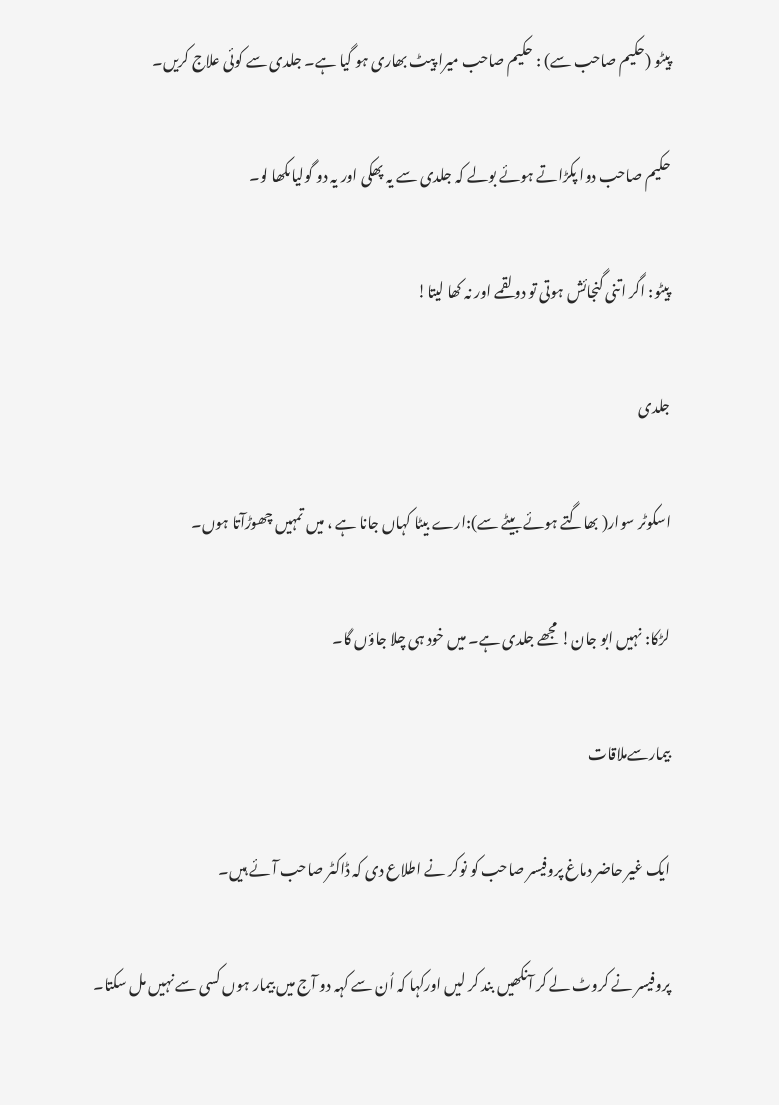پیٹو (حکیم صاحب سے) : حکیم صاحب میرا پیٹ بھاری ہو گیا ہے۔ جلدی سے کوئی علاج کریں۔

حکیم صاحب دوا پکڑاتے ہوئے بولے کہ جلدی سے یہ پھکی اور یہ دو گولیاںکھا لو۔

پیٹو: اگر اتنی گنجائش ہوتی تو دو لقمے اور نہ کھا لیتا!

جلدی

اسکوٹر سوار( بھاگتے ہوئے بیٹے سے):ارے بیٹا کہاں جانا ہے ، میں تمہیں چھوڑآتا ہوں۔

لڑکا: نہیں ابو جان! مجھے جلدی ہے۔ میں خود ہی چلا جاؤں گا۔

بیمارسےملاقات

ایک غیر حاضر دماغ پروفیسر صاحب کو نوکر نے اطلاع دی کہ ڈاکٹر صاحب آئے ہیں۔

پروفیسر نے کروٹ لے کر آنکھیں بند کر لیں اورکہا کہ اُن سے کہہ دو آج میں بیمار ہوں کسی سے نہیں مل سکتا۔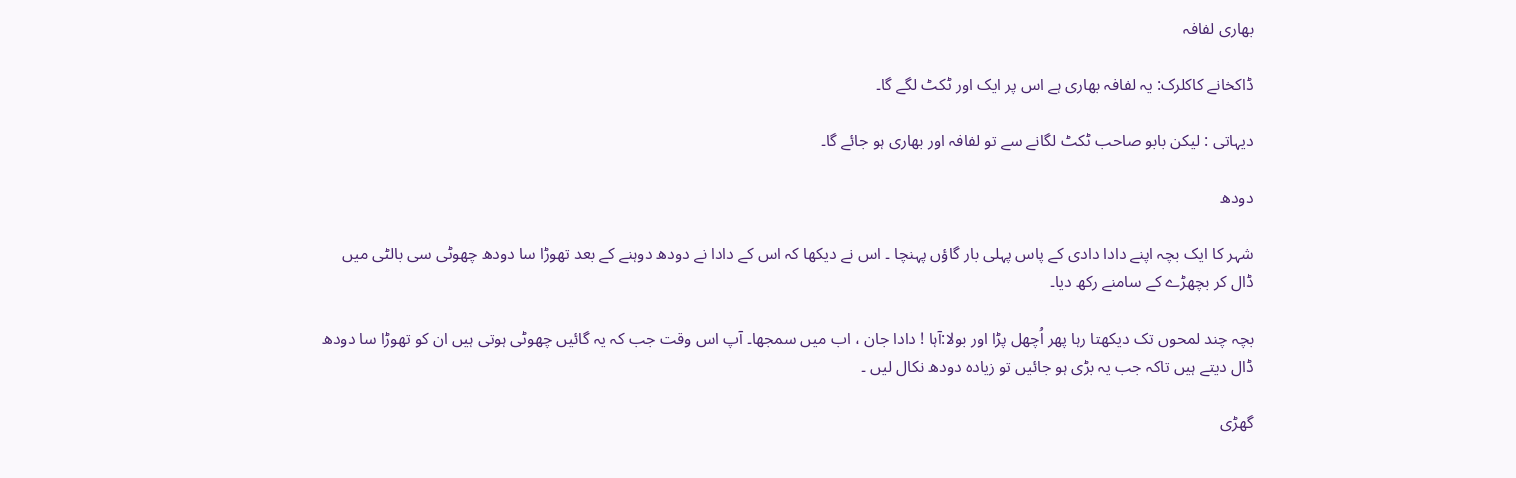بھاری لفافہ

ڈاکخانے کاکلرک: یہ لفافہ بھاری ہے اس پر ایک اور ٹکٹ لگے گا۔

دیہاتی : لیکن بابو صاحب ٹکٹ لگانے سے تو لفافہ اور بھاری ہو جائے گا۔

دودھ

شہر کا ایک بچہ اپنے دادا دادی کے پاس پہلی بار گاؤں پہنچا ۔ اس نے دیکھا کہ اس کے دادا نے دودھ دوہنے کے بعد تھوڑا سا دودھ چھوٹی سی بالٹی میں ڈال کر بچھڑے کے سامنے رکھ دیا۔

بچہ چند لمحوں تک دیکھتا رہا پھر اُچھل پڑا اور بولا:آہا ! دادا جان ، اب میں سمجھا۔ آپ اس وقت جب کہ یہ گائیں چھوٹی ہوتی ہیں ان کو تھوڑا سا دودھ ڈال دیتے ہیں تاکہ جب یہ بڑی ہو جائیں تو زیادہ دودھ نکال لیں ۔

گھڑی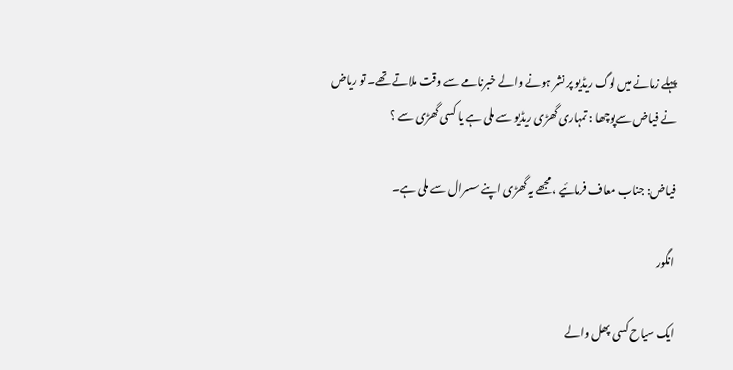پہلے زمانے میں لوگ ریڈیو پر نشر ہونے والے خبرنامے سے وقت ملاتے تھے۔ تو ریاض نے فیاض سےپوچھا : تمہاری گھڑی ریڈیو سے ملی ہے یا کسی گھڑی سے ؟

فیاض: جناب معاف فرمائیے ، مجھے یہ گھڑی اپنے سسرال سے ملی ہے۔

انگور

ایک سیاح کسی پھل والے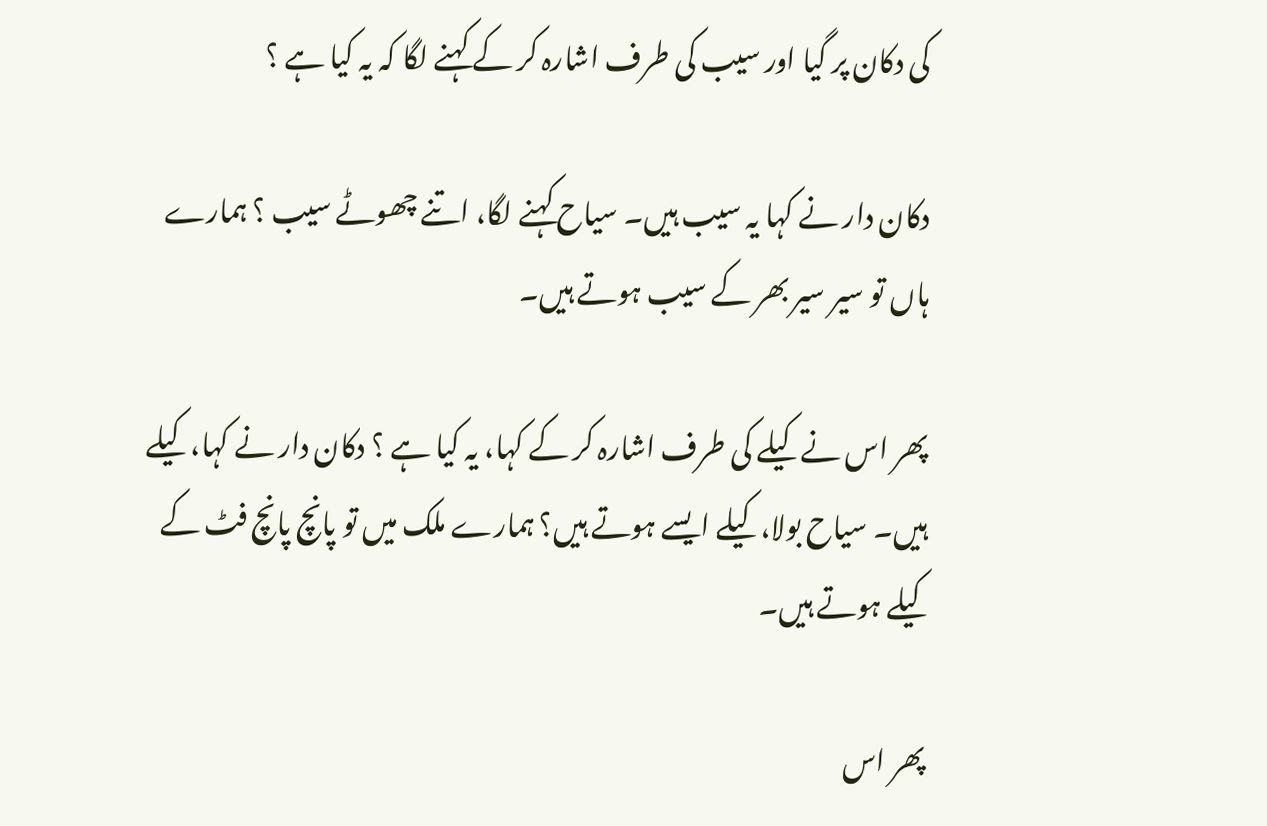کی دکان پر گیا اور سیب کی طرف اشارہ کر کے کہنے لگا کہ یہ کیا ہے ؟

دکان دار نے کہا یہ سیب ہیں۔ سیاح کہنے لگا، اتنے چھوٹے سیب ؟ ہمارے ہاں تو سیر سیر بھر کے سیب ہوتے ہیں۔

پھر اس نے کیلے کی طرف اشارہ کر کے کہا، یہ کیا ہے ؟ دکان دار نے کہا، کیلے ہیں۔ سیاح بولا، کیلے ایسے ہوتے ہیں؟ ہمارے ملک میں تو پانچ پانچ فٹ کے کیلے ہوتے ہیں۔

پھر اس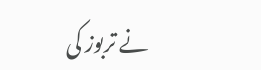نے تربوز کی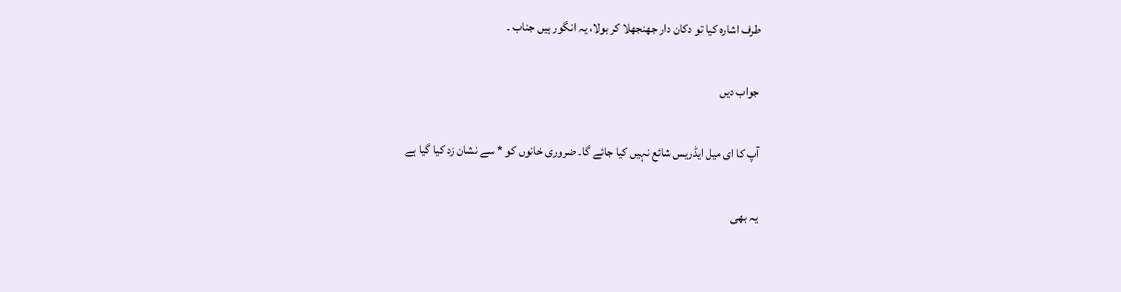طرف اشارہ کیا تو دکان دار جھنجھلا کر بولا، یہ انگور ہیں جناب ۔

جواب دیں

آپ کا ای میل ایڈریس شائع نہیں کیا جائے گا۔ ضروری خانوں کو * سے نشان زد کیا گیا ہے

یہ بھی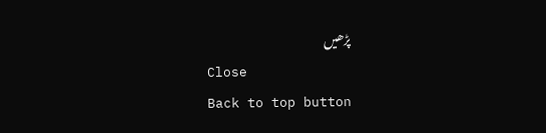پڑھیں
Close
Back to top button